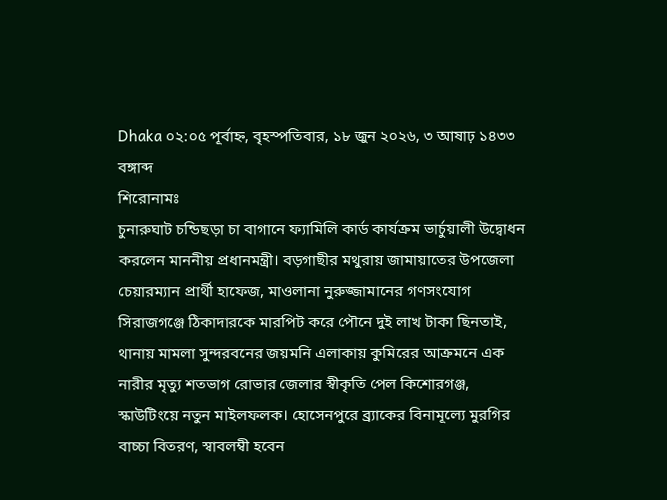Dhaka ০২:০৫ পূর্বাহ্ন, বৃহস্পতিবার, ১৮ জুন ২০২৬, ৩ আষাঢ় ১৪৩৩ বঙ্গাব্দ
শিরোনামঃ
চুনারুঘাট চন্ডিছড়া চা বাগানে ফ্যামিলি কার্ড কার্যক্রম ভার্চুয়ালী উদ্বোধন করলেন মাননীয় প্রধানমন্ত্রী। বড়গাছীর মথুরায় জামায়াতের উপজেলা চেয়ারম্যান প্রার্থী হাফেজ, মাওলানা নুরুজ্জামানের গণসংযোগ সিরাজগঞ্জে ঠিকাদারকে মারপিট করে পৌনে দুই লাখ টাকা ছিনতাই, থানায় মামলা সুন্দরবনের জয়মনি এলাকায় কুমিরের আক্রমনে এক নারীর মৃত্যু শতভাগ রোভার জেলার স্বীকৃতি পেল কিশোরগঞ্জ, স্কাউটিংয়ে নতুন মাইলফলক। হোসেনপুরে ব্র্যাকের বিনামূল্যে মুরগির বাচ্চা বিতরণ, স্বাবলম্বী হবেন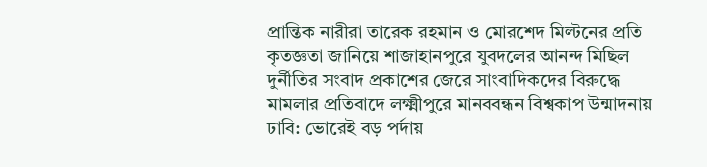প্রান্তিক নারীরা তারেক রহমান ও মোরশেদ মিল্টনের প্রতি কৃতজ্ঞতা জানিয়ে শাজাহানপুরে যুবদলের আনন্দ মিছিল দুর্নীতির সংবাদ প্রকাশের জেরে সাংবাদিকদের বিরুদ্ধে মামলার প্রতিবাদে লক্ষ্মীপুরে মানববন্ধন বিশ্বকাপ উন্মাদনায় ঢাবি: ভোরেই বড় পর্দায়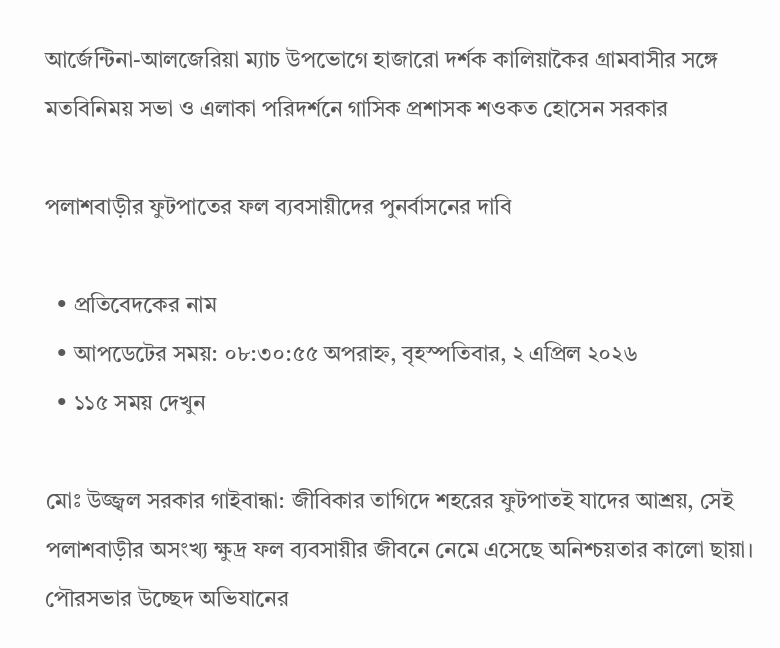আর্জেন্টিনা-আলজেরিয়া ম্যাচ উপভোগে হাজারো দর্শক কালিয়াকৈর গ্রামবাসীর সঙ্গে মতবিনিময় সভা ও এলাকা পরিদর্শনে গাসিক প্রশাসক শওকত হোসেন সরকার

পলাশবাড়ীর ফুটপাতের ফল ব্যবসায়ীদের পুনর্বাসনের দাবি

  • প্রতিবেদকের নাম
  • আপডেটের সময়: ০৮:৩০:৫৫ অপরাহ্ন, বৃহস্পতিবার, ২ এপ্রিল ২০২৬
  • ১১৫ সময় দেখুন

মোঃ উজ্জ্বল সরকার গাইবান্ধা: জীবিকার তাগিদে শহরের ফুটপাতই যাদের আশ্রয়, সেই পলাশবাড়ীর অসংখ্য ক্ষুদ্র ফল ব্যবসায়ীর জীবনে নেমে এসেছে অনিশ্চয়তার কালো ছায়া। পৌরসভার উচ্ছেদ অভিযানের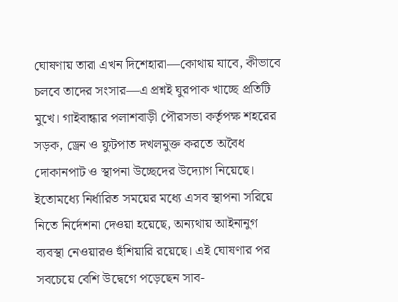ঘোষণায় তারা এখন দিশেহারা—কোথায় যাবে, কীভাবে চলবে তাদের সংসার—এ প্রশ্নই ঘুরপাক খাচ্ছে প্রতিটি মুখে। গাইবান্ধার পলাশবাড়ী পৌরসভা কর্তৃপক্ষ শহরের সড়ক, ড্রেন ও ফুটপাত দখলমুক্ত করতে অবৈধ দোকানপাট ও স্থাপনা উচ্ছেদের উদ্যোগ নিয়েছে। ইতোমধ্যে নির্ধারিত সময়ের মধ্যে এসব স্থাপনা সরিয়ে নিতে নির্দেশনা দেওয়া হয়েছে, অন্যথায় আইনানুগ ব্যবস্থা নেওয়ারও হুঁশিয়ারি রয়েছে। এই ঘোষণার পর সবচেয়ে বেশি উদ্বেগে পড়েছেন সাব-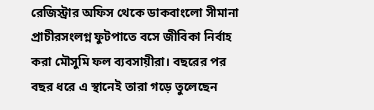রেজিস্ট্রার অফিস থেকে ডাকবাংলো সীমানা প্রাচীরসংলগ্ন ফুটপাতে বসে জীবিকা নির্বাহ করা মৌসুমি ফল ব্যবসায়ীরা। বছরের পর বছর ধরে এ স্থানেই তারা গড়ে তুলেছেন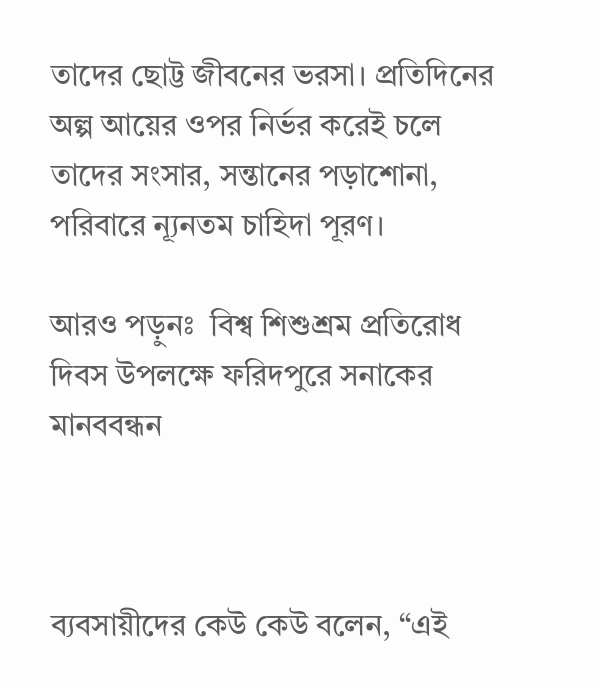তাদের ছোট্ট জীবনের ভরসা। প্রতিদিনের অল্প আয়ের ওপর নির্ভর করেই চলে তাদের সংসার, সন্তানের পড়াশোনা, পরিবারে ন্যূনতম চাহিদা পূরণ।

আরও পড়ুনঃ  বিশ্ব শিশুশ্রম প্রতিরোধ দিবস উপলক্ষে ফরিদপুরে সনাকের মানববন্ধন



ব্যবসায়ীদের কেউ কেউ বলেন, “এই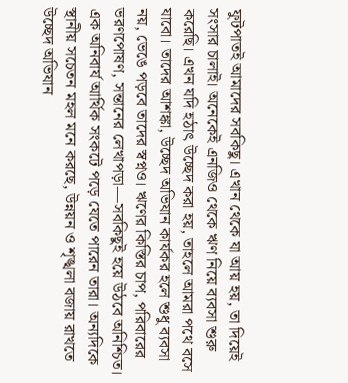ফুটপাতই আমাদের সবকিছু। এখান থেকে যা আয় হয়, তা দিয়েই সংসার চালাই। অনেকেই এনজিও থেকে ঋণ নিয়ে ব্যবসা শুরু করেছি। এখন যদি হঠাৎ উচ্ছেদ করা হয়, তাহলে আমরা পথে বসে যাবো। তাদের আশঙ্কা, উচ্ছেদ অভিযান কার্যকর হলে শুধু ব্যবসা নয়, ভেঙে পড়বে তাদের স্বপ্নও। ঋণের কিস্তির চাপ, পরিবারের ভরণপোষণ, সন্তানের লেখাপড়া—সবকিছুই হয়ে উঠবে অনিশ্চিত। এক অনিবার্য আর্থিক সংকটে পড়ে যেতে পারেন তারা। অন্যদিকে স্থানীয় সচেতন মহল মনে করছে, উন্নয়ন ও শৃঙ্খলা বজায় রাখতে উচ্ছেদ অভিযান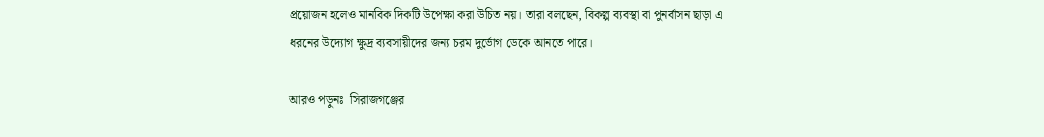প্রয়োজন হলেও মানবিক দিকটি উপেক্ষা করা উচিত নয়। তারা বলছেন, বিকল্প ব্যবস্থা বা পুনর্বাসন ছাড়া এ ধরনের উদ্যোগ ক্ষুদ্র ব্যবসায়ীদের জন্য চরম দুর্ভোগ ডেকে আনতে পারে।

আরও পড়ুনঃ  সিরাজগঞ্জের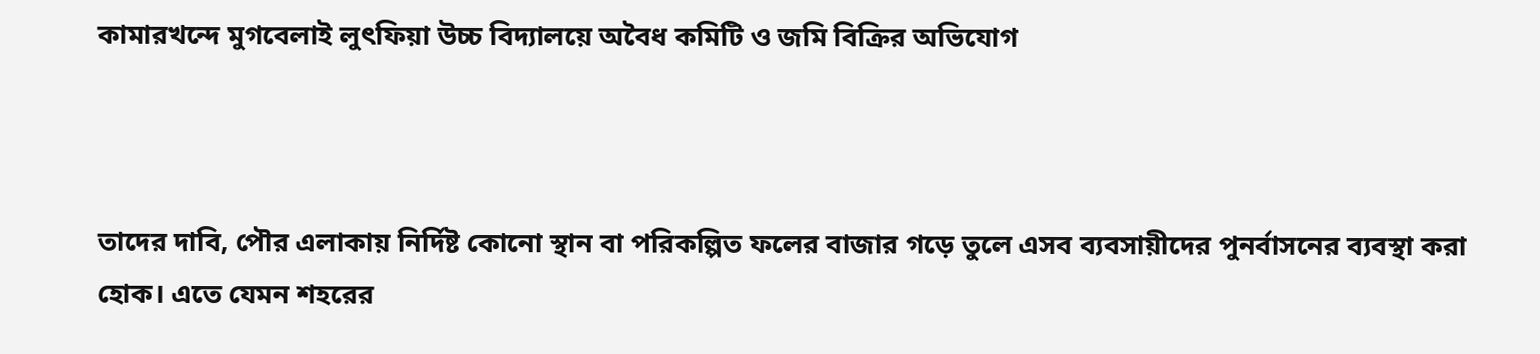কামারখন্দে মুগবেলাই লুৎফিয়া উচ্চ বিদ্যালয়ে অবৈধ কমিটি ও জমি বিক্রির অভিযোগ



তাদের দাবি, পৌর এলাকায় নির্দিষ্ট কোনো স্থান বা পরিকল্পিত ফলের বাজার গড়ে তুলে এসব ব্যবসায়ীদের পুনর্বাসনের ব্যবস্থা করা হোক। এতে যেমন শহরের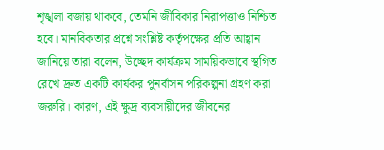শৃঙ্খলা বজায় থাকবে, তেমনি জীবিকার নিরাপত্তাও নিশ্চিত হবে। মানবিকতার প্রশ্নে সংশ্লিষ্ট কর্তৃপক্ষের প্রতি আহ্বান জানিয়ে তারা বলেন, উচ্ছেদ কার্যক্রম সাময়িকভাবে স্থগিত রেখে দ্রুত একটি কার্যকর পুনর্বাসন পরিকল্পনা গ্রহণ করা জরুরি। কারণ, এই ক্ষুদ্র ব্যবসায়ীদের জীবনের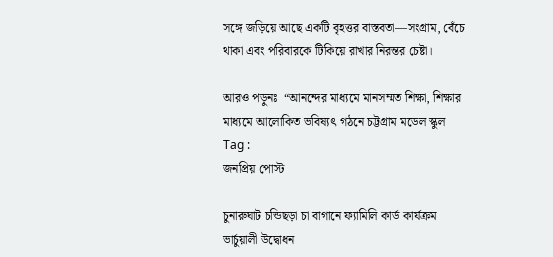সঙ্গে জড়িয়ে আছে একটি বৃহত্তর বাস্তবতা—সংগ্রাম, বেঁচে থাকা এবং পরিবারকে টিকিয়ে রাখার নিরন্তর চেষ্টা।

আরও পড়ুনঃ  “আনন্দের মাধ্যমে মানসম্মত শিক্ষা, শিক্ষার মাধ্যমে আলোকিত ভবিষ্যৎ গঠনে চট্টগ্রাম মডেল স্কুল
Tag :
জনপ্রিয় পোস্ট

চুনারুঘাট চন্ডিছড়া চা বাগানে ফ্যামিলি কার্ড কার্যক্রম ভার্চুয়ালী উদ্বোধন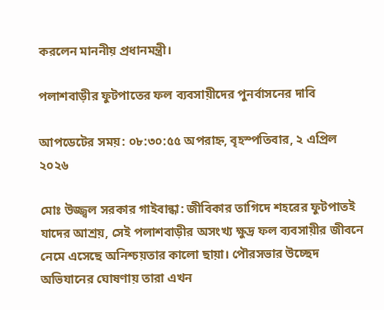করলেন মাননীয় প্রধানমন্ত্রী।

পলাশবাড়ীর ফুটপাতের ফল ব্যবসায়ীদের পুনর্বাসনের দাবি

আপডেটের সময়: ০৮:৩০:৫৫ অপরাহ্ন, বৃহস্পতিবার, ২ এপ্রিল ২০২৬

মোঃ উজ্জ্বল সরকার গাইবান্ধা: জীবিকার তাগিদে শহরের ফুটপাতই যাদের আশ্রয়, সেই পলাশবাড়ীর অসংখ্য ক্ষুদ্র ফল ব্যবসায়ীর জীবনে নেমে এসেছে অনিশ্চয়তার কালো ছায়া। পৌরসভার উচ্ছেদ অভিযানের ঘোষণায় তারা এখন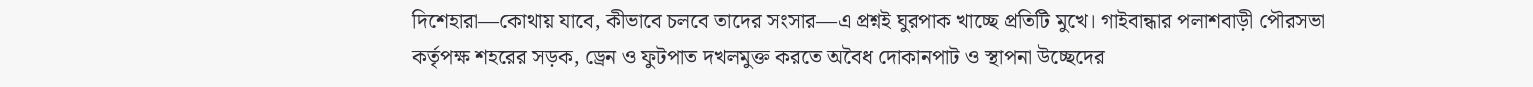দিশেহারা—কোথায় যাবে, কীভাবে চলবে তাদের সংসার—এ প্রশ্নই ঘুরপাক খাচ্ছে প্রতিটি মুখে। গাইবান্ধার পলাশবাড়ী পৌরসভা কর্তৃপক্ষ শহরের সড়ক, ড্রেন ও ফুটপাত দখলমুক্ত করতে অবৈধ দোকানপাট ও স্থাপনা উচ্ছেদের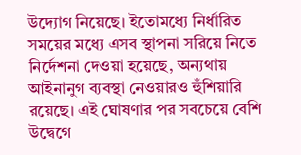উদ্যোগ নিয়েছে। ইতোমধ্যে নির্ধারিত সময়ের মধ্যে এসব স্থাপনা সরিয়ে নিতে নির্দেশনা দেওয়া হয়েছে, অন্যথায় আইনানুগ ব্যবস্থা নেওয়ারও হুঁশিয়ারি রয়েছে। এই ঘোষণার পর সবচেয়ে বেশি উদ্বেগে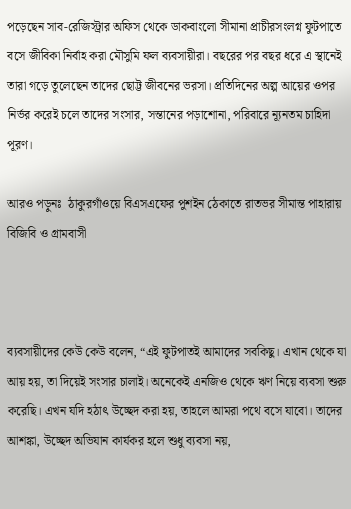পড়েছেন সাব-রেজিস্ট্রার অফিস থেকে ডাকবাংলো সীমানা প্রাচীরসংলগ্ন ফুটপাতে বসে জীবিকা নির্বাহ করা মৌসুমি ফল ব্যবসায়ীরা। বছরের পর বছর ধরে এ স্থানেই তারা গড়ে তুলেছেন তাদের ছোট্ট জীবনের ভরসা। প্রতিদিনের অল্প আয়ের ওপর নির্ভর করেই চলে তাদের সংসার, সন্তানের পড়াশোনা, পরিবারে ন্যূনতম চাহিদা পূরণ।

আরও পড়ুনঃ  ঠাকুরগাঁওয়ে বিএসএফের পুশইন ঠেকাতে রাতভর সীমান্ত পাহারায় বিজিবি ও গ্রামবাসী



ব্যবসায়ীদের কেউ কেউ বলেন, “এই ফুটপাতই আমাদের সবকিছু। এখান থেকে যা আয় হয়, তা দিয়েই সংসার চালাই। অনেকেই এনজিও থেকে ঋণ নিয়ে ব্যবসা শুরু করেছি। এখন যদি হঠাৎ উচ্ছেদ করা হয়, তাহলে আমরা পথে বসে যাবো। তাদের আশঙ্কা, উচ্ছেদ অভিযান কার্যকর হলে শুধু ব্যবসা নয়,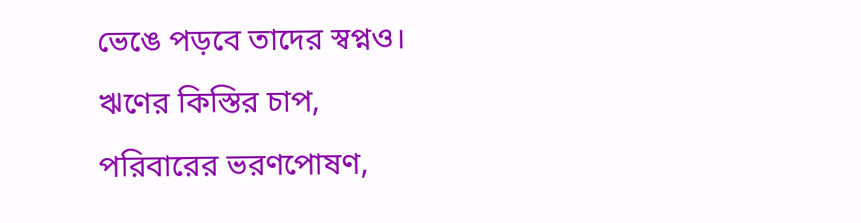ভেঙে পড়বে তাদের স্বপ্নও। ঋণের কিস্তির চাপ, পরিবারের ভরণপোষণ,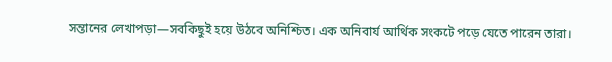সন্তানের লেখাপড়া—সবকিছুই হয়ে উঠবে অনিশ্চিত। এক অনিবার্য আর্থিক সংকটে পড়ে যেতে পারেন তারা।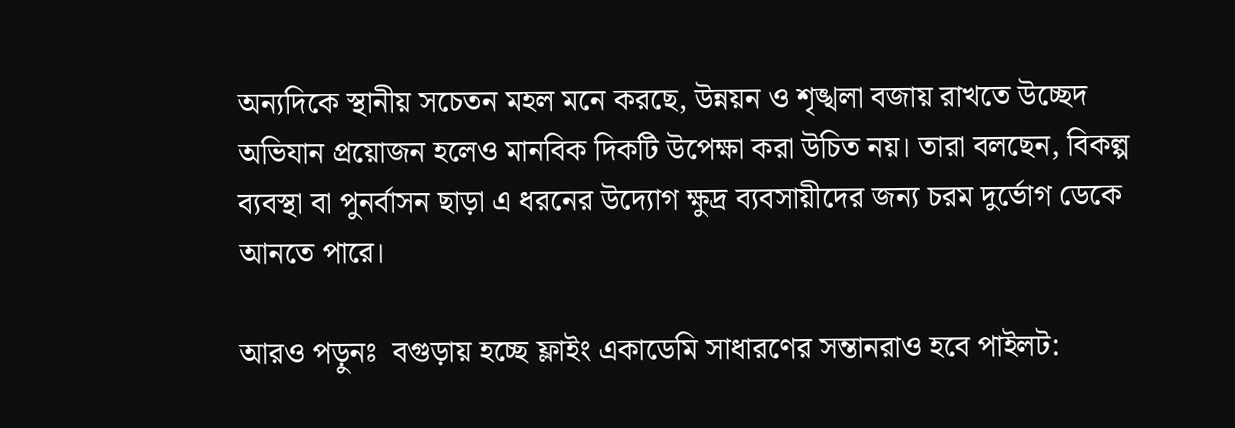অন্যদিকে স্থানীয় সচেতন মহল মনে করছে, উন্নয়ন ও শৃঙ্খলা বজায় রাখতে উচ্ছেদ অভিযান প্রয়োজন হলেও মানবিক দিকটি উপেক্ষা করা উচিত নয়। তারা বলছেন, বিকল্প ব্যবস্থা বা পুনর্বাসন ছাড়া এ ধরনের উদ্যোগ ক্ষুদ্র ব্যবসায়ীদের জন্য চরম দুর্ভোগ ডেকে আনতে পারে।

আরও পড়ুনঃ  বগুড়ায় হচ্ছে ফ্লাইং একাডেমি সাধারণের সন্তানরাও হবে পাইলট: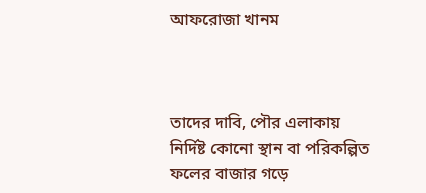আফরোজা খানম



তাদের দাবি, পৌর এলাকায় নির্দিষ্ট কোনো স্থান বা পরিকল্পিত ফলের বাজার গড়ে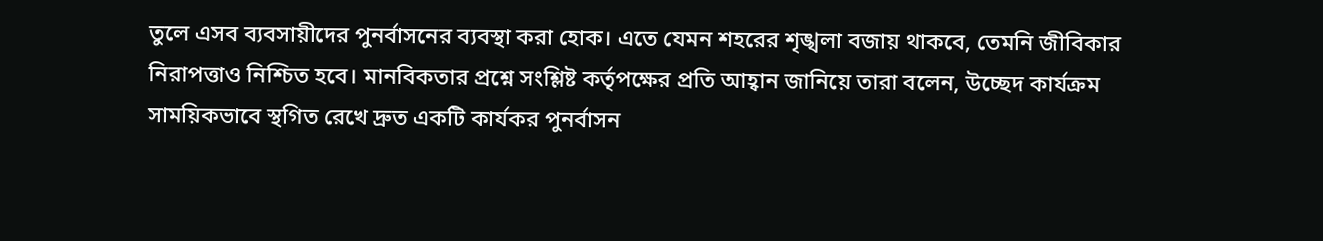তুলে এসব ব্যবসায়ীদের পুনর্বাসনের ব্যবস্থা করা হোক। এতে যেমন শহরের শৃঙ্খলা বজায় থাকবে, তেমনি জীবিকার নিরাপত্তাও নিশ্চিত হবে। মানবিকতার প্রশ্নে সংশ্লিষ্ট কর্তৃপক্ষের প্রতি আহ্বান জানিয়ে তারা বলেন, উচ্ছেদ কার্যক্রম সাময়িকভাবে স্থগিত রেখে দ্রুত একটি কার্যকর পুনর্বাসন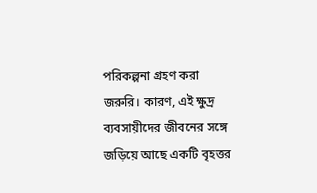পরিকল্পনা গ্রহণ করা জরুরি। কারণ, এই ক্ষুদ্র ব্যবসায়ীদের জীবনের সঙ্গে জড়িয়ে আছে একটি বৃহত্তর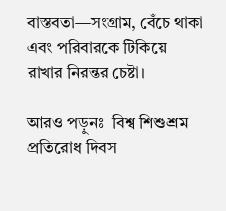বাস্তবতা—সংগ্রাম, বেঁচে থাকা এবং পরিবারকে টিকিয়ে রাখার নিরন্তর চেষ্টা।

আরও পড়ুনঃ  বিশ্ব শিশুশ্রম প্রতিরোধ দিবস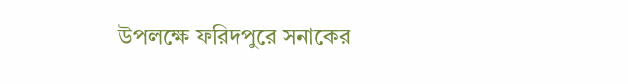উপলক্ষে ফরিদপুরে সনাকের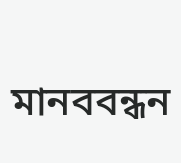মানববন্ধন